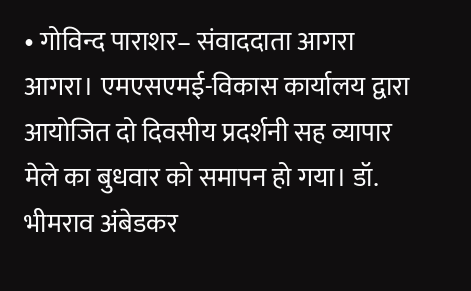• गोविन्द पाराशर– संवाददाता आगरा
आगरा। एमएसएमई-विकास कार्यालय द्वारा आयोजित दो दिवसीय प्रदर्शनी सह व्यापार मेले का बुधवार को समापन हो गया। डॉ. भीमराव अंबेडकर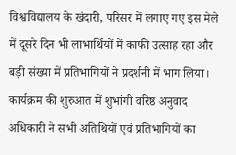विश्वविद्यालय के खंदारी, परिसर में लगाए गए इस मेले में दूसरे दिन भी लाभार्थियों में काफी उत्साह रहा और बड़ी संख्या में प्रतिभागियों ने प्रदर्शनी में भाग लिया। कार्यक्रम की शुरुआत में शुभांगी वरिष्ठ अनुवाद अधिकारी ने सभी अतिथियों एवं प्रतिभागियों का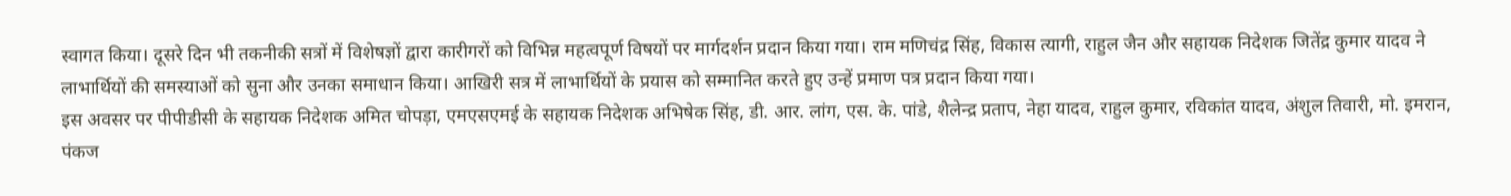स्वागत किया। दूसरे दिन भी तकनीकी सत्रों में विशेषज्ञों द्वारा कारीगरों को विभिन्न महत्वपूर्ण विषयों पर मार्गदर्शन प्रदान किया गया। राम मणिचंद्र सिंह, विकास त्यागी, राहुल जैन और सहायक निदेशक जितेंद्र कुमार यादव ने लाभार्थियों की समस्याओं को सुना और उनका समाधान किया। आखिरी सत्र में लाभार्थियों के प्रयास को सम्मानित करते हुए उन्हें प्रमाण पत्र प्रदान किया गया।
इस अवसर पर पीपीडीसी के सहायक निदेशक अमित चोपड़ा, एमएसएमई के सहायक निदेशक अभिषेक सिंह, डी. आर. लांग, एस. के. पांडे, शैलेन्द्र प्रताप, नेहा यादव, राहुल कुमार, रविकांत यादव, अंशुल तिवारी, मो. इमरान, पंकज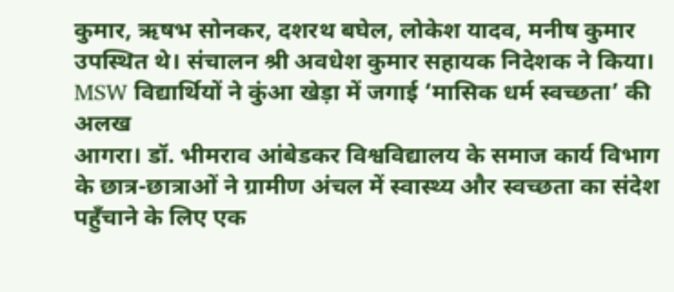कुमार, ऋषभ सोनकर, दशरथ बघेल, लोकेश यादव, मनीष कुमार उपस्थित थे। संचालन श्री अवधेश कुमार सहायक निदेशक ने किया।
MSW विद्यार्थियों ने कुंआ खेड़ा में जगाई ‘मासिक धर्म स्वच्छता’ की अलख
आगरा। डॉ. भीमराव आंबेडकर विश्वविद्यालय के समाज कार्य विभाग के छात्र-छात्राओं ने ग्रामीण अंचल में स्वास्थ्य और स्वच्छता का संदेश पहुँचाने के लिए एक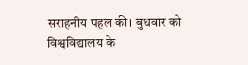सराहनीय पहल की। बुधवार को विश्वविद्यालय के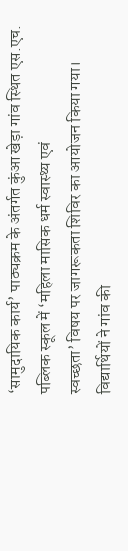‘सामुदायिक कार्य’ पाठ्यक्रम के अंतर्गत कुंआ खेड़ा गांव स्थित एस.एच. पब्लिक स्कूल में ‘महिला मासिक धर्म स्वास्थ्य एवं
स्वच्छता’ विषय पर जागरूकता शिविर का आयोजन किया गया।
विद्यार्थियों ने गांव की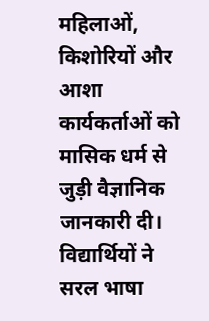महिलाओं, किशोरियों और आशा कार्यकर्ताओं को मासिक धर्म से जुड़ी वैज्ञानिक जानकारी दी। विद्यार्थियों ने सरल भाषा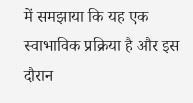में समझाया कि यह एक स्वाभाविक प्रक्रिया है और इस दौरान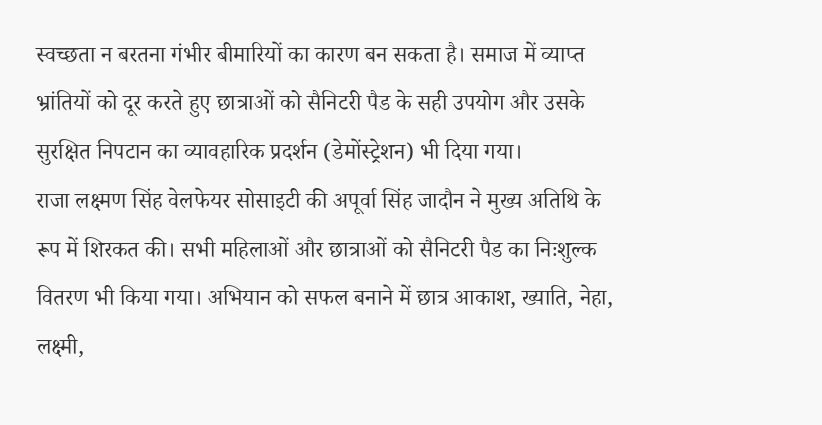स्वच्छता न बरतना गंभीर बीमारियों का कारण बन सकता है। समाज में व्याप्त भ्रांतियों को दूर करते हुए छात्राओं को सैनिटरी पैड के सही उपयोग और उसके सुरक्षित निपटान का व्यावहारिक प्रदर्शन (डेमोंस्ट्रेशन) भी दिया गया।
राजा लक्ष्मण सिंह वेलफेयर सोसाइटी की अपूर्वा सिंह जादौन ने मुख्य अतिथि के रूप में शिरकत की। सभी महिलाओं और छात्राओं को सैनिटरी पैड का निःशुल्क वितरण भी किया गया। अभियान को सफल बनाने में छात्र आकाश, ख्याति, नेहा, लक्ष्मी,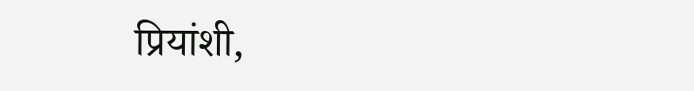प्रियांशी,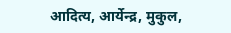आदित्य, आर्येन्द्र, मुकुल,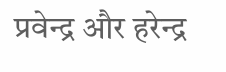प्रवेन्द्र और हरेन्द्र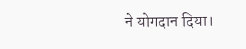ने योगदान दिया।